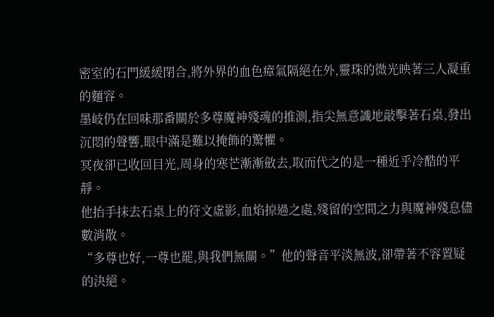密室的石門緩緩閉合,將外界的血色瘴氣隔絕在外,靈珠的微光映著三人凝重的麵容。
墨岐仍在回味那番關於多尊魔神殘魂的推測,指尖無意識地敲擊著石桌,發出沉悶的聲響,眼中滿是難以掩飾的驚懼。
冥夜卻已收回目光,周身的寒芒漸漸斂去,取而代之的是一種近乎冷酷的平靜。
他抬手抹去石桌上的符文虛影,血焰掠過之處,殘留的空間之力與魔神殘息儘數消散。
“多尊也好,一尊也罷,與我們無關。”他的聲音平淡無波,卻帶著不容置疑的決絕。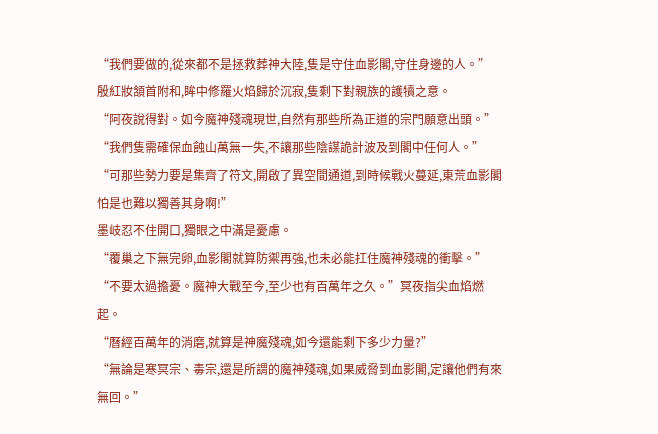“我們要做的,從來都不是拯救葬神大陸,隻是守住血影閣,守住身邊的人。”
殷紅妝頷首附和,眸中修羅火焰歸於沉寂,隻剩下對親族的護犢之意。
“阿夜說得對。如今魔神殘魂現世,自然有那些所為正道的宗門願意出頭。”
“我們隻需確保血蝕山萬無一失,不讓那些陰謀詭計波及到閣中任何人。”
“可那些勢力要是集齊了符文,開啟了異空間通道,到時候戰火蔓延,東荒血影閣怕是也難以獨善其身啊!”
墨岐忍不住開口,獨眼之中滿是憂慮。
“覆巢之下無完卵,血影閣就算防禦再強,也未必能扛住魔神殘魂的衝擊。”
“不要太過擔憂。魔神大戰至今,至少也有百萬年之久。”冥夜指尖血焰燃起。
“曆經百萬年的消磨,就算是神魔殘魂,如今還能剩下多少力量?”
“無論是寒冥宗、毒宗,還是所謂的魔神殘魂,如果威脅到血影閣,定讓他們有來無回。”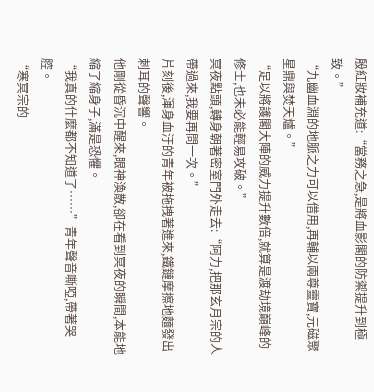殷紅妝補充道:“當務之急,是將血影閣的防禦提升到極致。”
“九幽血淵的地脈之力可以借用,再輔以兩尊靈寶,元磁聚星鼎與焚天爐。”
“足以將護閣大陣的威力提升數倍,就算是渡劫境巔峰的修士,也未必能輕易攻破。”
冥夜點頭,轉身朝著密室門外走去:“阿力,把那玄月宗的人帶過來,我要再問一次。”
片刻後,渾身血汙的青年被拖拽著進來,鐵鏈摩擦地麵發出刺耳的聲響。
他剛從昏沉中醒來,眼神渙散,卻在看到冥夜的瞬間,本能地縮了縮身子,滿是恐懼。
“我真的什麼都不知道了……”青年聲音嘶啞,帶著哭腔。
“寒冥宗的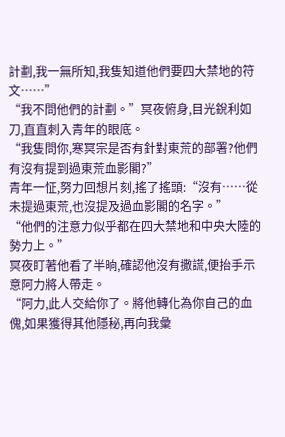計劃,我一無所知,我隻知道他們要四大禁地的符文……”
“我不問他們的計劃。”冥夜俯身,目光銳利如刀,直直刺入青年的眼底。
“我隻問你,寒冥宗是否有針對東荒的部署?他們有沒有提到過東荒血影閣?”
青年一怔,努力回想片刻,搖了搖頭:“沒有……從未提過東荒,也沒提及過血影閣的名字。”
“他們的注意力似乎都在四大禁地和中央大陸的勢力上。”
冥夜盯著他看了半晌,確認他沒有撒謊,便抬手示意阿力將人帶走。
“阿力,此人交給你了。將他轉化為你自己的血傀,如果獲得其他隱秘,再向我彙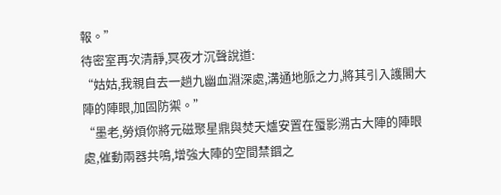報。”
待密室再次清靜,冥夜才沉聲說道:
“姑姑,我親自去一趟九幽血淵深處,溝通地脈之力,將其引入護閣大陣的陣眼,加固防禦。”
“墨老,勞煩你將元磁聚星鼎與焚天爐安置在蜃影溯古大陣的陣眼處,催動兩器共鳴,增強大陣的空間禁錮之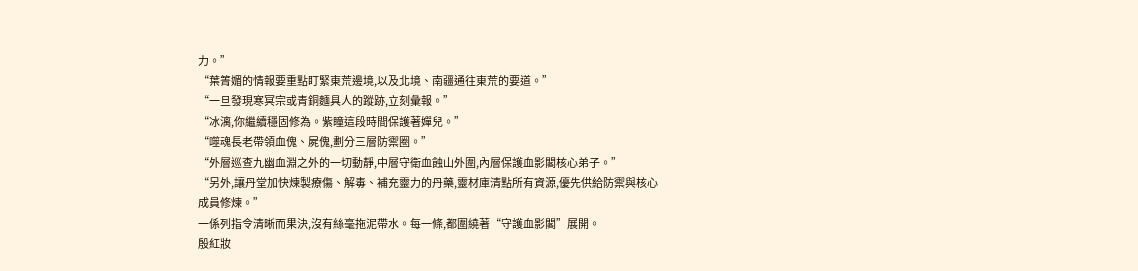力。”
“葉箐媚的情報要重點盯緊東荒邊境,以及北境、南疆通往東荒的要道。”
“一旦發現寒冥宗或青銅麵具人的蹤跡,立刻彙報。”
“冰漓,你繼續穩固修為。紫瞳這段時間保護著嬋兒。”
“噬魂長老帶領血傀、屍傀,劃分三層防禦圈。”
“外層巡查九幽血淵之外的一切動靜,中層守衛血蝕山外圍,內層保護血影閣核心弟子。”
“另外,讓丹堂加快煉製療傷、解毒、補充靈力的丹藥,靈材庫清點所有資源,優先供給防禦與核心成員修煉。”
一係列指令清晰而果決,沒有絲毫拖泥帶水。每一條,都圍繞著“守護血影閣”展開。
殷紅妝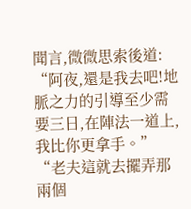聞言,微微思索後道:
“阿夜,還是我去吧!地脈之力的引導至少需要三日,在陣法一道上,我比你更拿手。”
“老夫這就去擺弄那兩個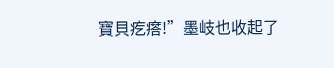寶貝疙瘩!”墨岐也收起了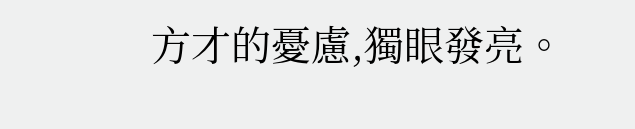方才的憂慮,獨眼發亮。